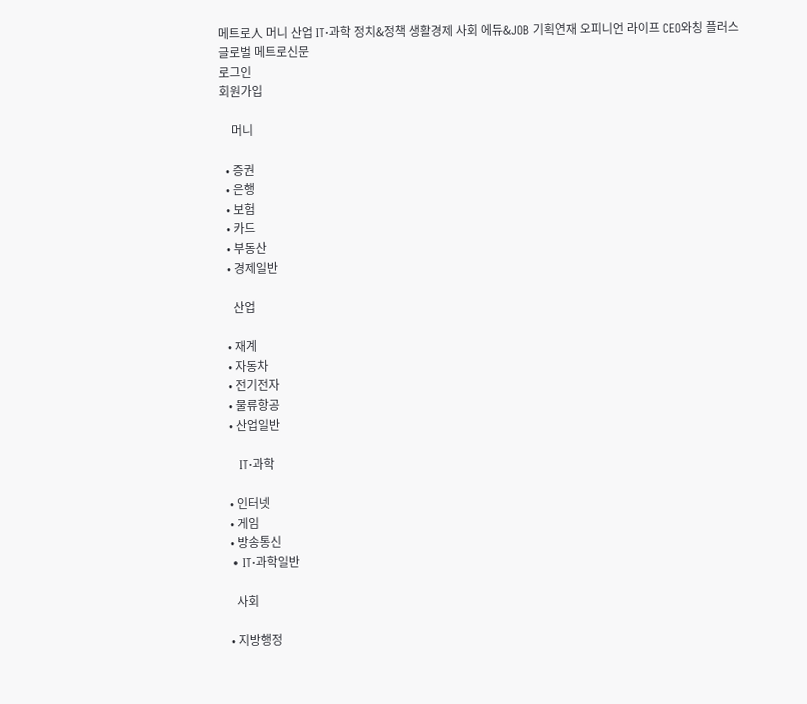메트로人 머니 산업 IT·과학 정치&정책 생활경제 사회 에듀&JOB 기획연재 오피니언 라이프 CEO와칭 플러스
글로벌 메트로신문
로그인
회원가입

    머니

  • 증권
  • 은행
  • 보험
  • 카드
  • 부동산
  • 경제일반

    산업

  • 재계
  • 자동차
  • 전기전자
  • 물류항공
  • 산업일반

    IT·과학

  • 인터넷
  • 게임
  • 방송통신
  • IT·과학일반

    사회

  • 지방행정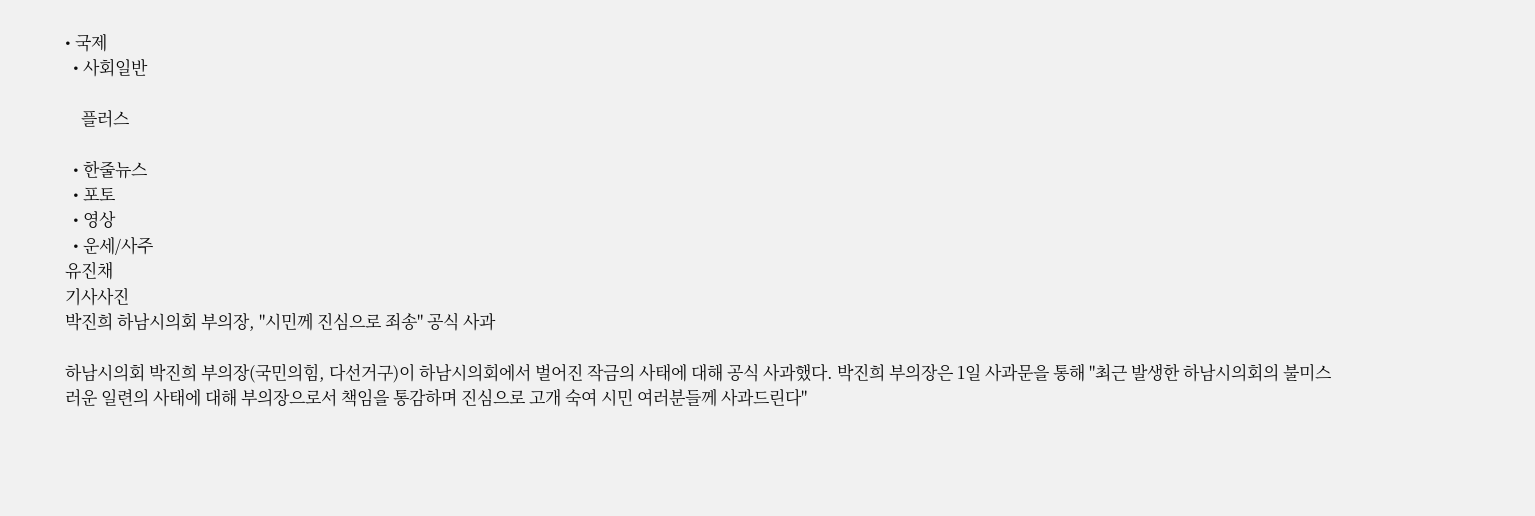• 국제
  • 사회일반

    플러스

  • 한줄뉴스
  • 포토
  • 영상
  • 운세/사주
유진채
기사사진
박진희 하남시의회 부의장, "시민께 진심으로 죄송" 공식 사과

하남시의회 박진희 부의장(국민의힘, 다선거구)이 하남시의회에서 벌어진 작금의 사태에 대해 공식 사과했다. 박진희 부의장은 1일 사과문을 통해 "최근 발생한 하남시의회의 불미스러운 일련의 사태에 대해 부의장으로서 책임을 통감하며 진심으로 고개 숙여 시민 여러분들께 사과드린다"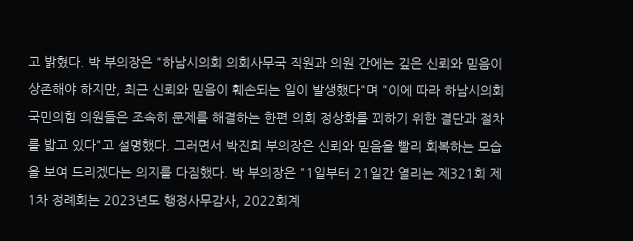고 밝혔다. 박 부의장은 "하남시의회 의회사무국 직원과 의원 간에는 깊은 신뢰와 믿음이 상존해야 하지만, 최근 신뢰와 믿음이 훼손되는 일이 발생했다"며 "이에 따라 하남시의회 국민의힘 의원들은 조속히 문제를 해결하는 한편 의회 정상화를 꾀하기 위한 결단과 절차를 밟고 있다"고 설명했다. 그러면서 박진희 부의장은 신뢰와 믿음을 빨리 회복하는 모습을 보여 드리겠다는 의지를 다짐했다. 박 부의장은 "1일부터 21일간 열리는 제321회 제1차 정례회는 2023년도 행정사무감사, 2022회계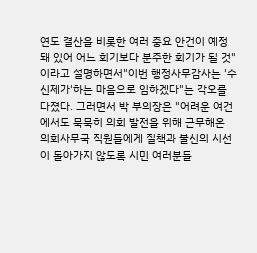연도 결산을 비롯한 여러 중요 안건이 예정돼 있어 어느 회기보다 분주한 회기가 될 것"이라고 설명하면서"이번 행정사무감사는 '수신제가'하는 마음으로 임하겠다"는 각오를 다졌다. 그러면서 박 부의장은 "어려운 여건에서도 묵묵히 의회 발전을 위해 근무해온 의회사무국 직원들에게 질책과 불신의 시선이 돌아가지 않도록 시민 여러분들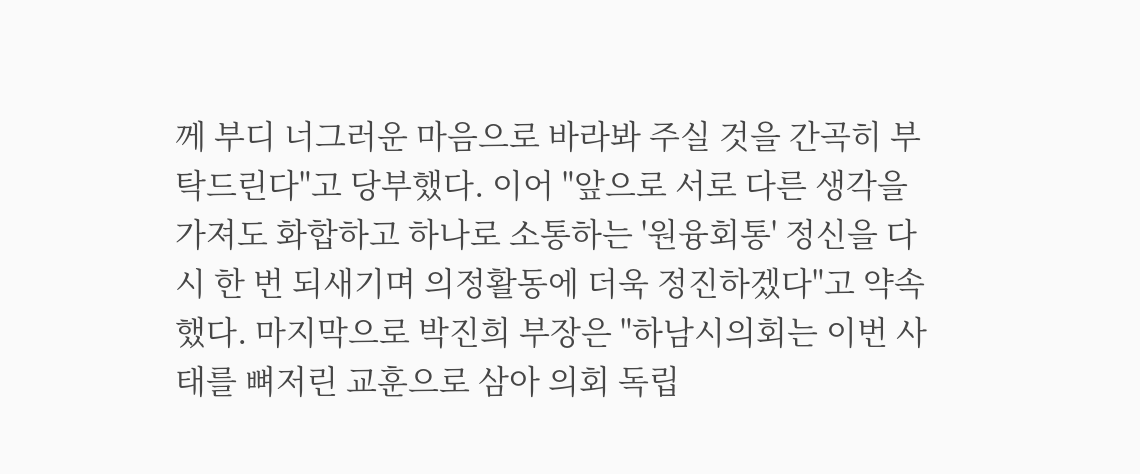께 부디 너그러운 마음으로 바라봐 주실 것을 간곡히 부탁드린다"고 당부했다. 이어 "앞으로 서로 다른 생각을 가져도 화합하고 하나로 소통하는 '원융회통' 정신을 다시 한 번 되새기며 의정활동에 더욱 정진하겠다"고 약속했다. 마지막으로 박진희 부장은 "하남시의회는 이번 사태를 뼈저린 교훈으로 삼아 의회 독립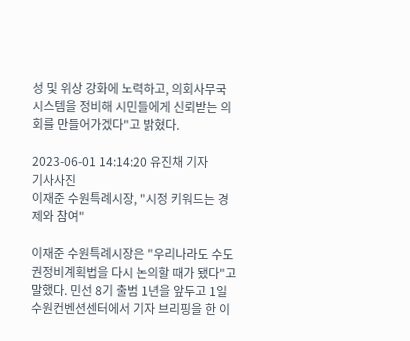성 및 위상 강화에 노력하고, 의회사무국 시스템을 정비해 시민들에게 신뢰받는 의회를 만들어가겠다"고 밝혔다.

2023-06-01 14:14:20 유진채 기자
기사사진
이재준 수원특례시장, "시정 키워드는 경제와 참여"

이재준 수원특례시장은 "우리나라도 수도권정비계획법을 다시 논의할 때가 됐다"고 말했다. 민선 8기 출범 1년을 앞두고 1일 수원컨벤션센터에서 기자 브리핑을 한 이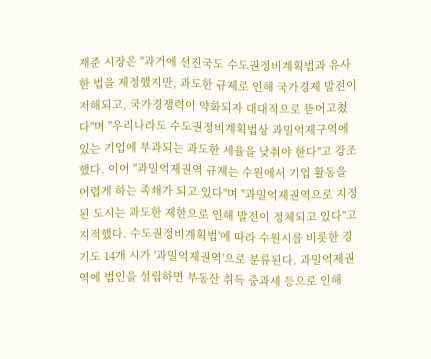재준 시장은 "과거에 선진국도 수도권정비계획법과 유사한 법을 제정했지만, 과도한 규제로 인해 국가경제 발전이 저해되고, 국가경쟁력이 약화되자 대대적으로 뜯어고쳤다"며 "우리나라도 수도권정비계획법상 과밀억제구역에 있는 기업에 부과되는 과도한 세율을 낮춰야 한다"고 강조했다. 이어 "과밀억제권역 규제는 수원에서 기업 활동을 어렵게 하는 족쇄가 되고 있다"며 "과밀억제권역으로 지정된 도시는 과도한 제한으로 인해 발전이 정체되고 있다"고 지적했다. 수도권정비계획법'에 따라 수원시를 비롯한 경기도 14개 시가 '과밀억제권역'으로 분류된다. 과밀억제권역에 법인을 설립하면 부동산 취득 중과세 등으로 인해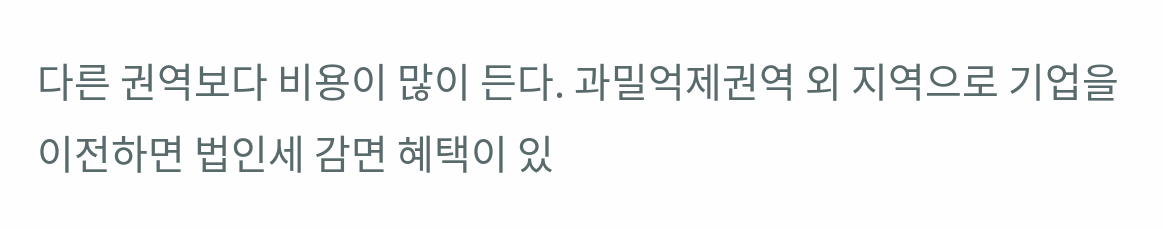다른 권역보다 비용이 많이 든다. 과밀억제권역 외 지역으로 기업을 이전하면 법인세 감면 혜택이 있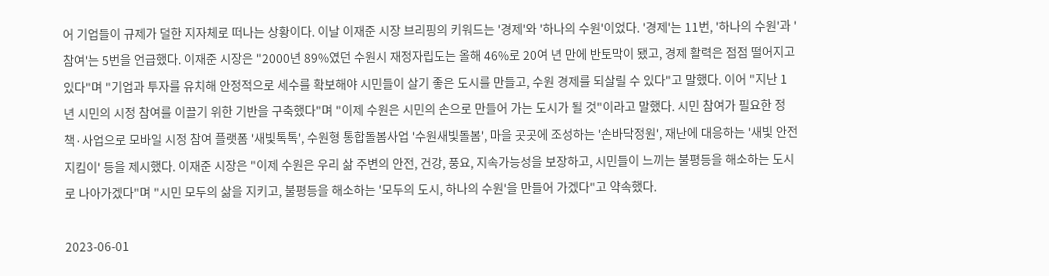어 기업들이 규제가 덜한 지자체로 떠나는 상황이다. 이날 이재준 시장 브리핑의 키워드는 '경제'와 '하나의 수원'이었다. '경제'는 11번, '하나의 수원'과 '참여'는 5번을 언급했다. 이재준 시장은 "2000년 89%였던 수원시 재정자립도는 올해 46%로 20여 년 만에 반토막이 됐고, 경제 활력은 점점 떨어지고 있다"며 "기업과 투자를 유치해 안정적으로 세수를 확보해야 시민들이 살기 좋은 도시를 만들고, 수원 경제를 되살릴 수 있다"고 말했다. 이어 "지난 1년 시민의 시정 참여를 이끌기 위한 기반을 구축했다"며 "이제 수원은 시민의 손으로 만들어 가는 도시가 될 것"이라고 말했다. 시민 참여가 필요한 정책·사업으로 모바일 시정 참여 플랫폼 '새빛톡톡', 수원형 통합돌봄사업 '수원새빛돌봄', 마을 곳곳에 조성하는 '손바닥정원', 재난에 대응하는 '새빛 안전지킴이' 등을 제시했다. 이재준 시장은 "이제 수원은 우리 삶 주변의 안전, 건강, 풍요, 지속가능성을 보장하고, 시민들이 느끼는 불평등을 해소하는 도시로 나아가겠다"며 "시민 모두의 삶을 지키고, 불평등을 해소하는 '모두의 도시, 하나의 수원'을 만들어 가겠다"고 약속했다.

2023-06-01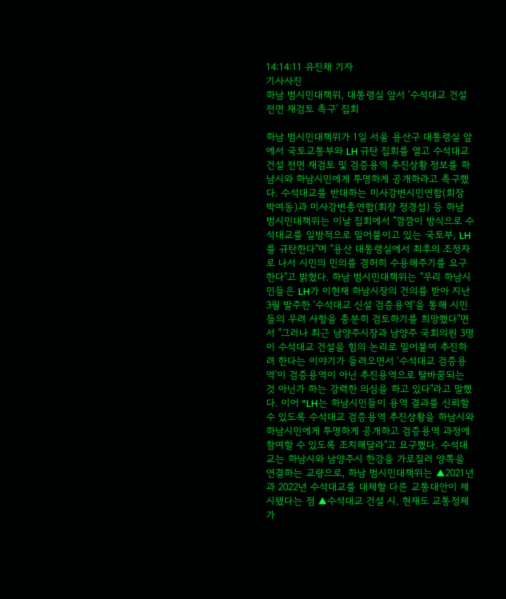14:14:11 유진채 기자
기사사진
하남 범시민대책위, 대통령실 앞서 '수석대교 건설 전면 재검토 촉구' 집회

하남 범시민대책위가 1일 서울 용산구 대통령실 앞에서 국토교통부와 LH 규탄 집회를 열고 수석대교 건설 전면 재검토 및 검증용역 추진상황 정보를 하남시와 하남시민에게 투명하게 공개하라고 촉구했다. 수석대교를 반대하는 미사강변시민연합(회장 박여동)과 미사강변총연합(회장 정경섭) 등 하남 범시민대책위는 이날 집회에서 "깜깜이 방식으로 수석대교를 일방적으로 밀어붙이고 있는 국토부, LH를 규탄한다"며 "용산 대통령실에서 최후의 조정자로 나서 시민의 민의를 겸허히 수용해주기를 요구한다"고 밝혔다. 하남 범시민대책위는 "우리 하남시민들은 LH가 이현재 하남시장의 건의를 받아 지난 3월 발주한 '수석대교 신설 검증용역'을 통해 시민들의 우려 사항을 충분히 검토하기를 희망했다"면서 "그러나 최근 남양주시장과 남양주 국회의원 3명이 수석대교 건설을 힘의 논리로 밀어붙여 추진하려 한다는 이야기가 들려오면서 '수석대교 검증용역'이 검증용역이 아닌 추진용역으로 탈바꿈되는 것 아닌가 하는 강력한 의심을 하고 있다"라고 말했다. 이어 "LH는 하남시민들이 용역 결과를 신뢰할 수 있도록 수석대교 검증용역 추진상황을 하남시와 하남시민에게 투명하게 공개하고 검증용역 과정에 참여할 수 있도록 조치해달라"고 요구했다. 수석대교는 하남시와 남양주시 한강을 가로질러 양쪽을 연결하는 교량으로, 하남 범시민대책위는 ▲2021년과 2022년 수석대교를 대체할 다른 교통대안이 제시됐다는 점 ▲수석대교 건설 시, 현재도 교통정체가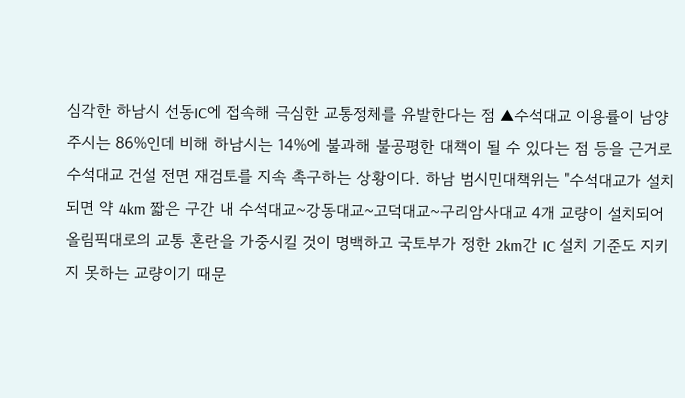심각한 하남시 선동IC에 접속해 극심한 교통정체를 유발한다는 점 ▲수석대교 이용률이 남양주시는 86%인데 비해 하남시는 14%에 불과해 불공평한 대책이 될 수 있다는 점 등을 근거로 수석대교 건설 전면 재검토를 지속 촉구하는 상황이다. 하남 범시민대책위는 "수석대교가 설치되면 약 4km 짧은 구간 내 수석대교~강동대교~고덕대교~구리암사대교 4개 교량이 설치되어 올림픽대로의 교통 혼란을 가중시킬 것이 명백하고 국토부가 정한 2km간 IC 설치 기준도 지키지 못하는 교량이기 때문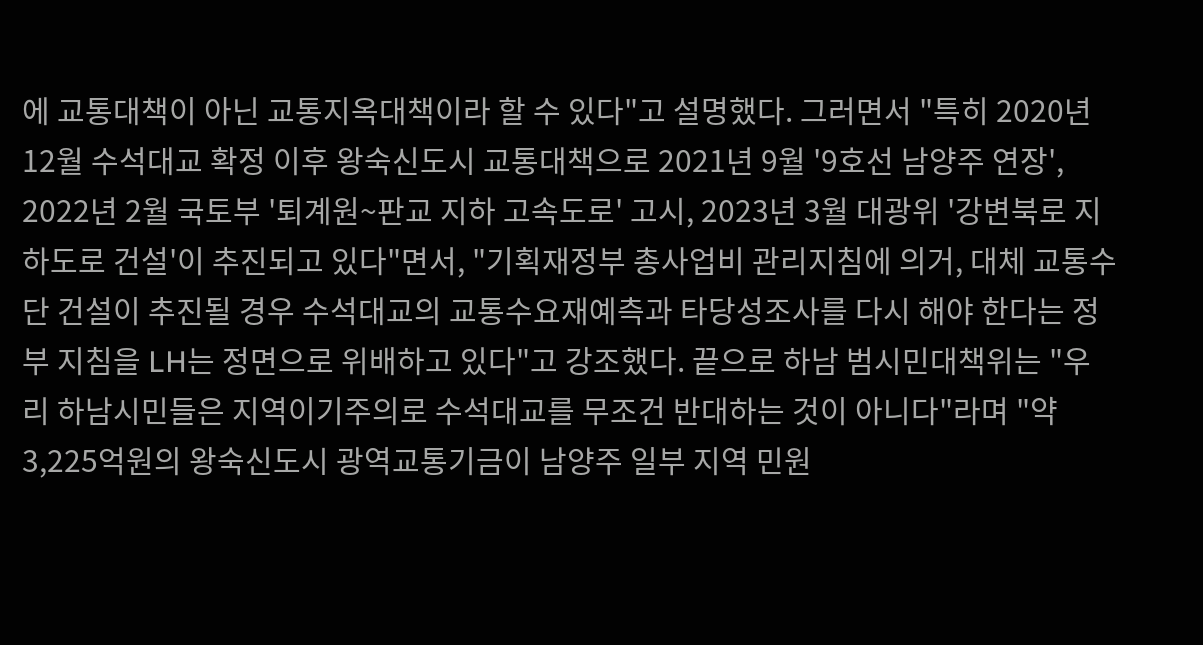에 교통대책이 아닌 교통지옥대책이라 할 수 있다"고 설명했다. 그러면서 "특히 2020년 12월 수석대교 확정 이후 왕숙신도시 교통대책으로 2021년 9월 '9호선 남양주 연장', 2022년 2월 국토부 '퇴계원~판교 지하 고속도로' 고시, 2023년 3월 대광위 '강변북로 지하도로 건설'이 추진되고 있다"면서, "기획재정부 총사업비 관리지침에 의거, 대체 교통수단 건설이 추진될 경우 수석대교의 교통수요재예측과 타당성조사를 다시 해야 한다는 정부 지침을 LH는 정면으로 위배하고 있다"고 강조했다. 끝으로 하남 범시민대책위는 "우리 하남시민들은 지역이기주의로 수석대교를 무조건 반대하는 것이 아니다"라며 "약 3,225억원의 왕숙신도시 광역교통기금이 남양주 일부 지역 민원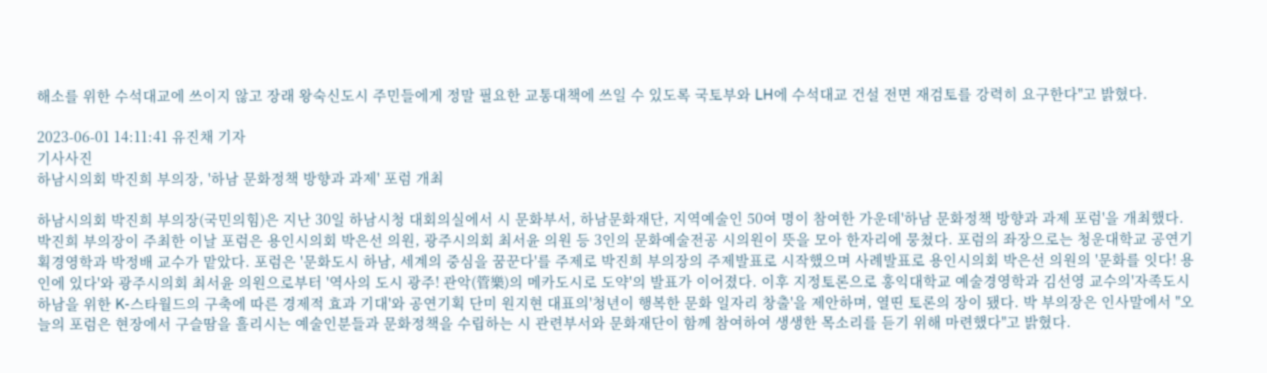해소를 위한 수석대교에 쓰이지 않고 장래 왕숙신도시 주민들에게 정말 필요한 교통대책에 쓰일 수 있도록 국토부와 LH에 수석대교 건설 전면 재검토를 강력히 요구한다"고 밝혔다.

2023-06-01 14:11:41 유진채 기자
기사사진
하남시의회 박진희 부의장, '하남 문화정책 방향과 과제' 포럼 개최

하남시의회 박진희 부의장(국민의힘)은 지난 30일 하남시청 대회의실에서 시 문화부서, 하남문화재단, 지역예술인 50여 명이 참여한 가운데'하남 문화정책 방향과 과제 포럼'을 개최했다. 박진희 부의장이 주최한 이날 포럼은 용인시의회 박은선 의원, 광주시의회 최서윤 의원 등 3인의 문화예술전공 시의원이 뜻을 모아 한자리에 뭉쳤다. 포럼의 좌장으로는 청운대학교 공연기획경영학과 박정배 교수가 맡았다. 포럼은 '문화도시 하남, 세계의 중심을 꿈꾼다'를 주제로 박진희 부의장의 주제발표로 시작했으며 사례발표로 용인시의회 박은선 의원의 '문화를 잇다! 용인에 있다'와 광주시의회 최서윤 의원으로부터 '역사의 도시 광주! 관악(管樂)의 메카도시로 도약'의 발표가 이어졌다. 이후 지정토론으로 홍익대학교 예술경영학과 김선영 교수의'자족도시 하남을 위한 K-스타월드의 구축에 따른 경제적 효과 기대'와 공연기획 단미 원지현 대표의'청년이 행복한 문화 일자리 창출'을 제안하며, 열띤 토론의 장이 됐다. 박 부의장은 인사말에서 "오늘의 포럼은 현장에서 구슬땀을 흘리시는 예술인분들과 문화정책을 수립하는 시 관련부서와 문화재단이 함께 참여하여 생생한 목소리를 듣기 위해 마련했다"고 밝혔다.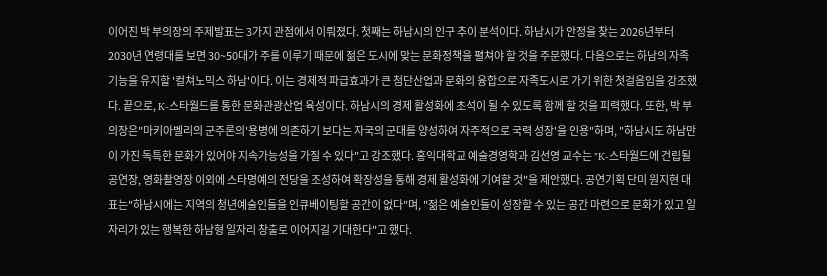이어진 박 부의장의 주제발표는 3가지 관점에서 이뤄졌다. 첫째는 하남시의 인구 추이 분석이다. 하남시가 안정을 찾는 2026년부터 2030년 연령대를 보면 30~50대가 주를 이루기 때문에 젊은 도시에 맞는 문화정책을 펼쳐야 할 것을 주문했다. 다음으로는 하남의 자족기능을 유지할 '컬쳐노믹스 하남'이다. 이는 경제적 파급효과가 큰 첨단산업과 문화의 융합으로 자족도시로 가기 위한 첫걸음임을 강조했다. 끝으로, K-스타월드를 통한 문화관광산업 육성이다. 하남시의 경제 활성화에 초석이 될 수 있도록 함께 할 것을 피력했다. 또한, 박 부의장은"마키아벨리의 군주론의'용병에 의존하기 보다는 자국의 군대를 양성하여 자주적으로 국력 성장'을 인용"하며, "하남시도 하남만이 가진 독특한 문화가 있어야 지속가능성을 가질 수 있다"고 강조했다. 홍익대학교 예술경영학과 김선영 교수는 "K-스타월드에 건립될 공연장, 영화촬영장 이외에 스타명예의 전당을 조성하여 확장성을 통해 경제 활성화에 기여할 것"을 제안했다. 공연기획 단미 원지현 대표는"하남시에는 지역의 청년예술인들을 인큐베이팅할 공간이 없다"며, "젊은 예술인들이 성장할 수 있는 공간 마련으로 문화가 있고 일자리가 있는 행복한 하남형 일자리 창출로 이어지길 기대한다"고 했다.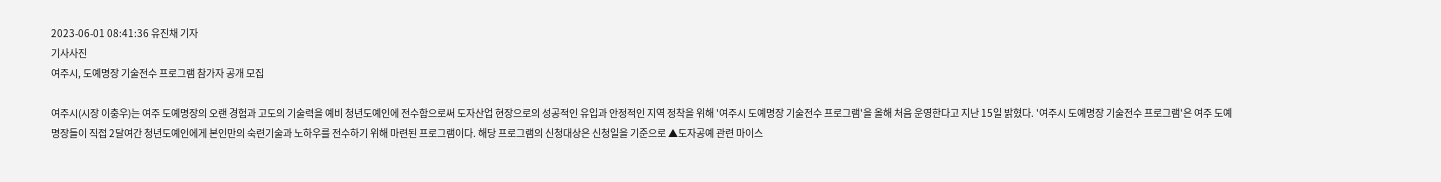2023-06-01 08:41:36 유진채 기자
기사사진
여주시, 도예명장 기술전수 프로그램 참가자 공개 모집

여주시(시장 이충우)는 여주 도예명장의 오랜 경험과 고도의 기술력을 예비 청년도예인에 전수함으로써 도자산업 현장으로의 성공적인 유입과 안정적인 지역 정착을 위해 '여주시 도예명장 기술전수 프로그램'을 올해 처음 운영한다고 지난 15일 밝혔다. '여주시 도예명장 기술전수 프로그램'은 여주 도예명장들이 직접 2달여간 청년도예인에게 본인만의 숙련기술과 노하우를 전수하기 위해 마련된 프로그램이다. 해당 프로그램의 신청대상은 신청일을 기준으로 ▲도자공예 관련 마이스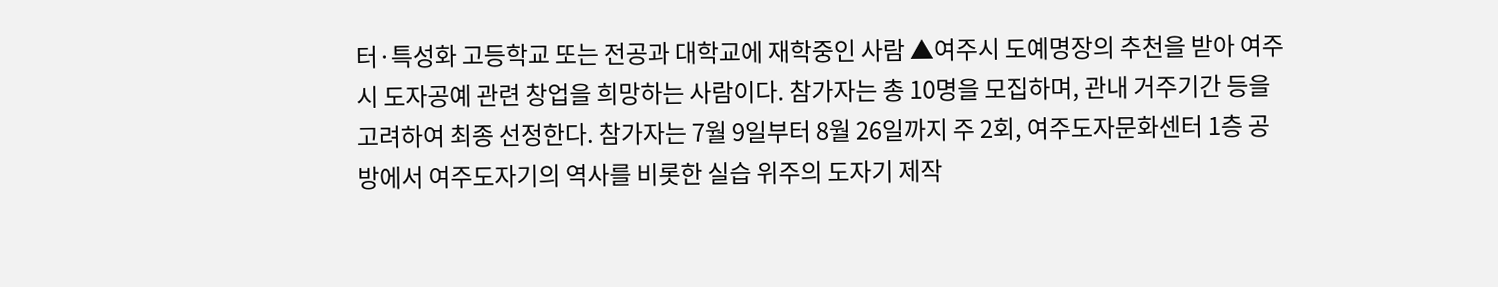터·특성화 고등학교 또는 전공과 대학교에 재학중인 사람 ▲여주시 도예명장의 추천을 받아 여주시 도자공예 관련 창업을 희망하는 사람이다. 참가자는 총 10명을 모집하며, 관내 거주기간 등을 고려하여 최종 선정한다. 참가자는 7월 9일부터 8월 26일까지 주 2회, 여주도자문화센터 1층 공방에서 여주도자기의 역사를 비롯한 실습 위주의 도자기 제작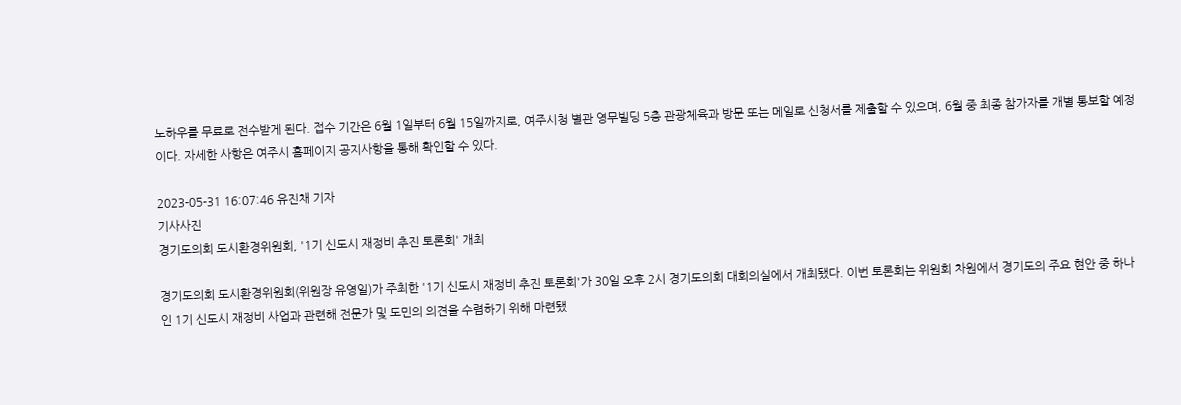노하우를 무료로 전수받게 된다. 접수 기간은 6월 1일부터 6월 15일까지로, 여주시청 별관 영무빌딩 5층 관광체육과 방문 또는 메일로 신청서를 제출할 수 있으며, 6월 중 최종 참가자를 개별 통보할 예정이다. 자세한 사항은 여주시 홈페이지 공지사항을 통해 확인할 수 있다.

2023-05-31 16:07:46 유진채 기자
기사사진
경기도의회 도시환경위원회, '1기 신도시 재정비 추진 토론회' 개최

경기도의회 도시환경위원회(위원장 유영일)가 주최한 '1기 신도시 재정비 추진 토론회'가 30일 오후 2시 경기도의회 대회의실에서 개최됐다. 이번 토론회는 위원회 차원에서 경기도의 주요 현안 중 하나인 1기 신도시 재정비 사업과 관련해 전문가 및 도민의 의견을 수렴하기 위해 마련됐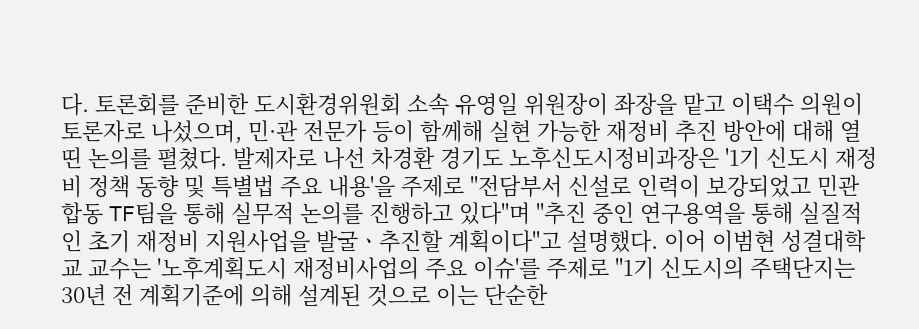다. 토론회를 준비한 도시환경위원회 소속 유영일 위원장이 좌장을 맡고 이택수 의원이 토론자로 나섰으며, 민·관 전문가 등이 함께해 실현 가능한 재정비 추진 방안에 대해 열띤 논의를 펼쳤다. 발제자로 나선 차경환 경기도 노후신도시정비과장은 '1기 신도시 재정비 정책 동향 및 특별법 주요 내용'을 주제로 "전담부서 신설로 인력이 보강되었고 민관합동 TF팀을 통해 실무적 논의를 진행하고 있다"며 "추진 중인 연구용역을 통해 실질적인 초기 재정비 지원사업을 발굴ㆍ추진할 계획이다"고 설명했다. 이어 이범현 성결대학교 교수는 '노후계획도시 재정비사업의 주요 이슈'를 주제로 "1기 신도시의 주택단지는 30년 전 계획기준에 의해 설계된 것으로 이는 단순한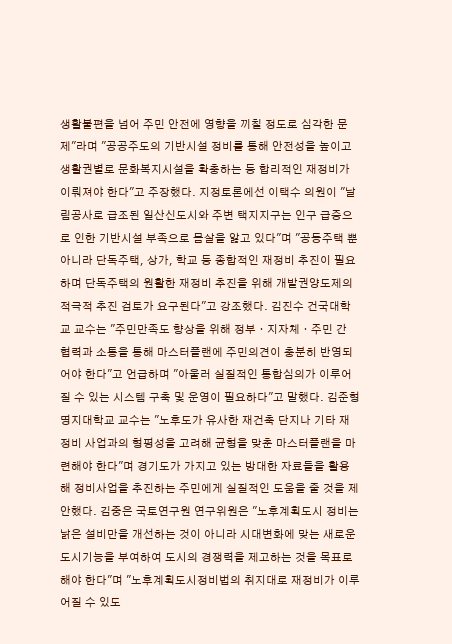생활불편을 넘어 주민 안전에 영향을 끼칠 정도로 심각한 문제"라며 "공공주도의 기반시설 정비를 통해 안전성을 높이고 생활권별로 문화복지시설을 확충하는 등 합리적인 재정비가 이뤄져야 한다"고 주장했다. 지정토론에선 이택수 의원이 "날림공사로 급조된 일산신도시와 주변 택지지구는 인구 급증으로 인한 기반시설 부족으로 몸살을 앓고 있다"며 "공동주택 뿐 아니라 단독주택, 상가, 학교 등 종합적인 재정비 추진이 필요하며 단독주택의 원활한 재정비 추진을 위해 개발권양도제의 적극적 추진 검토가 요구된다"고 강조했다. 김진수 건국대학교 교수는 "주민만족도 향상을 위해 정부ㆍ지자체ㆍ주민 간 협력과 소통을 통해 마스터플랜에 주민의견이 충분히 반영되어야 한다"고 언급하며 "아울러 실질적인 통합심의가 이루어질 수 있는 시스템 구축 및 운영이 필요하다"고 말했다. 김준형 명지대학교 교수는 "노후도가 유사한 재건축 단지나 기타 재정비 사업과의 형평성을 고려해 균형을 맞춘 마스터플랜을 마련해야 한다"며 경기도가 가지고 있는 방대한 자료들을 활용해 정비사업을 추진하는 주민에게 실질적인 도움을 줄 것을 제안했다. 김중은 국토연구원 연구위원은 "노후계획도시 정비는 낡은 설비만을 개선하는 것이 아니라 시대변화에 맞는 새로운 도시기능을 부여하여 도시의 경쟁력을 제고하는 것을 목표로 해야 한다"며 "노후계획도시정비법의 취지대로 재정비가 이루어질 수 있도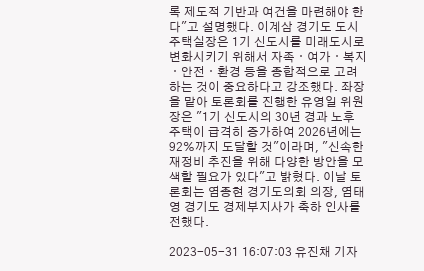록 제도적 기반과 여건을 마련해야 한다"고 설명했다. 이계삼 경기도 도시주택실장은 1기 신도시를 미래도시로 변화시키기 위해서 자족ㆍ여가ㆍ복지ㆍ안전ㆍ환경 등을 종합적으로 고려하는 것이 중요하다고 강조했다. 좌장을 맡아 토론회를 진행한 유영일 위원장은 "1기 신도시의 30년 경과 노후 주택이 급격히 증가하여 2026년에는 92%까지 도달할 것"이라며, "신속한 재정비 추진을 위해 다양한 방안을 모색할 필요가 있다"고 밝혔다. 이날 토론회는 염종현 경기도의회 의장, 염태영 경기도 경제부지사가 축하 인사를 전했다.

2023-05-31 16:07:03 유진채 기자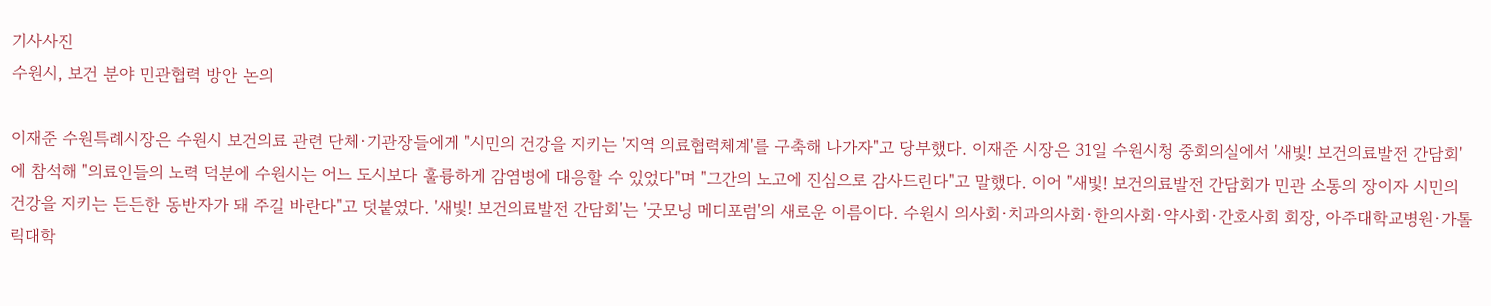기사사진
수원시, 보건 분야 민관협력 방안 논의

이재준 수원특례시장은 수원시 보건의료 관련 단체·기관장들에게 "시민의 건강을 지키는 '지역 의료협력체계'를 구축해 나가자"고 당부했다. 이재준 시장은 31일 수원시청 중회의실에서 '새빛! 보건의료발전 간담회'에 참석해 "의료인들의 노력 덕분에 수원시는 어느 도시보다 훌륭하게 감염병에 대응할 수 있었다"며 "그간의 노고에 진심으로 감사드린다"고 말했다. 이어 "새빛! 보건의료발전 간담회가 민관 소통의 장이자 시민의 건강을 지키는 든든한 동반자가 돼 주길 바란다"고 덧붙였다. '새빛! 보건의료발전 간담회'는 '굿모닝 메디포럼'의 새로운 이름이다. 수원시 의사회·치과의사회·한의사회·약사회·간호사회 회장, 아주대학교병원·가톨릭대학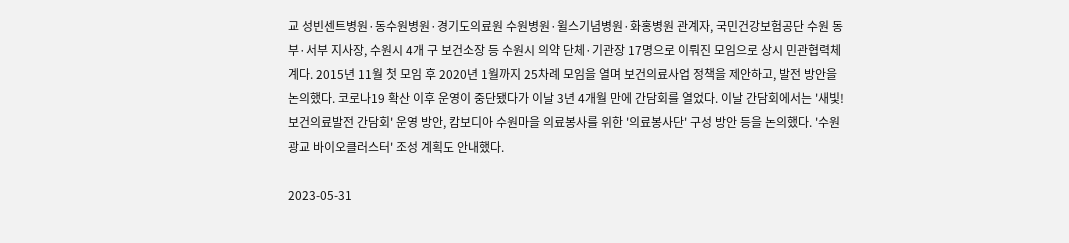교 성빈센트병원·동수원병원·경기도의료원 수원병원·윌스기념병원·화홍병원 관계자, 국민건강보험공단 수원 동부·서부 지사장, 수원시 4개 구 보건소장 등 수원시 의약 단체·기관장 17명으로 이뤄진 모임으로 상시 민관협력체계다. 2015년 11월 첫 모임 후 2020년 1월까지 25차례 모임을 열며 보건의료사업 정책을 제안하고, 발전 방안을 논의했다. 코로나19 확산 이후 운영이 중단됐다가 이날 3년 4개월 만에 간담회를 열었다. 이날 간담회에서는 '새빛! 보건의료발전 간담회' 운영 방안, 캄보디아 수원마을 의료봉사를 위한 '의료봉사단' 구성 방안 등을 논의했다. '수원광교 바이오클러스터' 조성 계획도 안내했다.

2023-05-31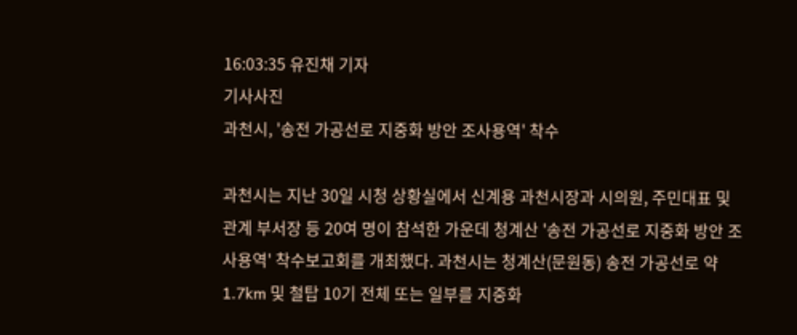16:03:35 유진채 기자
기사사진
과천시, '송전 가공선로 지중화 방안 조사용역' 착수

과천시는 지난 30일 시청 상황실에서 신계용 과천시장과 시의원, 주민대표 및 관계 부서장 등 20여 명이 참석한 가운데 청계산 '송전 가공선로 지중화 방안 조사용역' 착수보고회를 개최했다. 과천시는 청계산(문원동) 송전 가공선로 약 1.7km 및 철탑 10기 전체 또는 일부를 지중화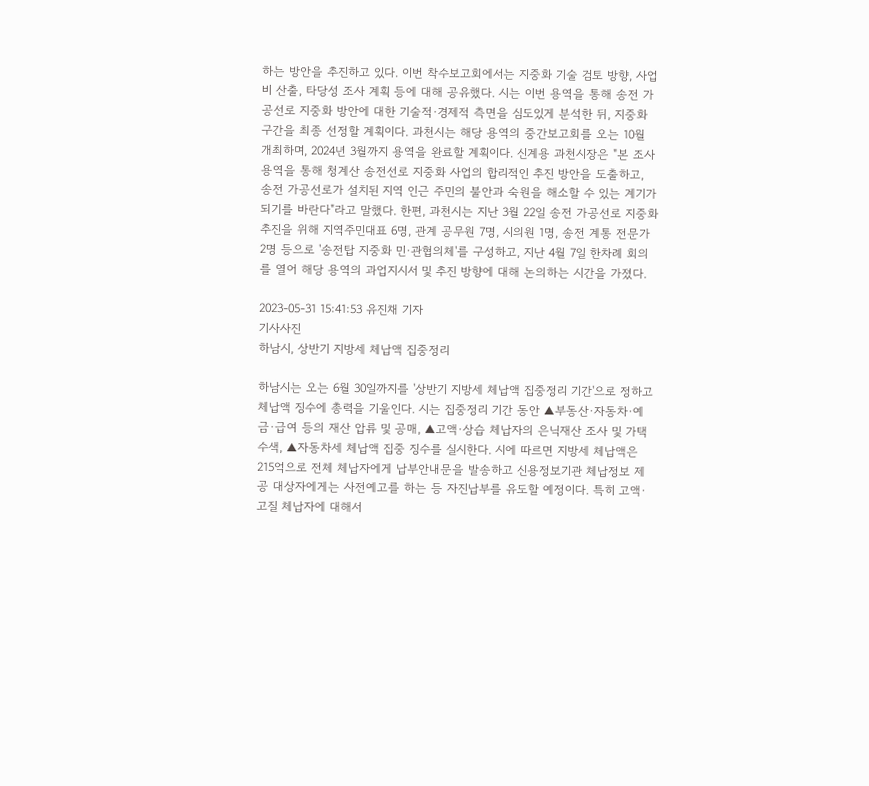하는 방안을 추진하고 있다. 이번 착수보고회에서는 지중화 기술 검토 방향, 사업비 산출, 타당성 조사 계획 등에 대해 공유했다. 시는 이번 용역을 통해 송전 가공선로 지중화 방안에 대한 기술적·경제적 측면을 심도있게 분석한 뒤, 지중화 구간을 최종 선정할 계획이다. 과천시는 해당 용역의 중간보고회를 오는 10월 개최하며, 2024년 3월까지 용역을 완료할 계획이다. 신계용 과천시장은 "본 조사용역을 통해 청계산 송전선로 지중화 사업의 합리적인 추진 방안을 도출하고, 송전 가공선로가 설치된 지역 인근 주민의 불안과 숙원을 해소할 수 있는 계기가 되기를 바란다"라고 말했다. 한편, 과천시는 지난 3월 22일 송전 가공선로 지중화 추진을 위해 지역주민대표 6명, 관계 공무원 7명, 시의원 1명, 송전 계통 전문가 2명 등으로 '송전탑 지중화 민·관협의체'를 구성하고, 지난 4월 7일 한차례 회의를 열어 해당 용역의 과업지시서 및 추진 방향에 대해 논의하는 시간을 가졌다.

2023-05-31 15:41:53 유진채 기자
기사사진
하남시, 상반기 지방세 체납액 집중정리

하남시는 오는 6월 30일까지를 '상반기 지방세 체납액 집중정리 기간'으로 정하고 체납액 징수에 총력을 기울인다. 시는 집중정리 기간 동안 ▲부동산·자동차·예금·급여 등의 재산 압류 및 공매, ▲고액·상습 체납자의 은닉재산 조사 및 가택수색, ▲자동차세 체납액 집중 징수를 실시한다. 시에 따르면 지방세 체납액은 215억으로 전체 체납자에게 납부안내문을 발송하고 신용정보기관 체납정보 제공 대상자에게는 사전예고를 하는 등 자진납부를 유도할 예정이다. 특히 고액·고질 체납자에 대해서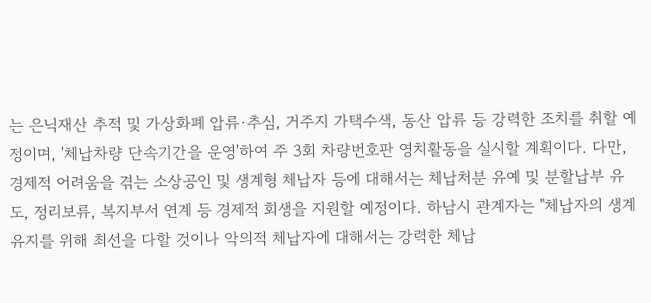는 은닉재산 추적 및 가상화폐 압류·추심, 거주지 가택수색, 동산 압류 등 강력한 조치를 취할 예정이며, '체납차량 단속기간을 운영'하여 주 3회 차량번호판 영치활동을 실시할 계획이다. 다만, 경제적 어려움을 겪는 소상공인 및 생계형 체납자 등에 대해서는 체납처분 유예 및 분할납부 유도, 정리보류, 복지부서 연계 등 경제적 회생을 지원할 예정이다. 하남시 관계자는 "체납자의 생계유지를 위해 최선을 다할 것이나 악의적 체납자에 대해서는 강력한 체납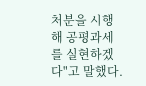처분을 시행해 공평과세를 실현하겠다"고 말했다.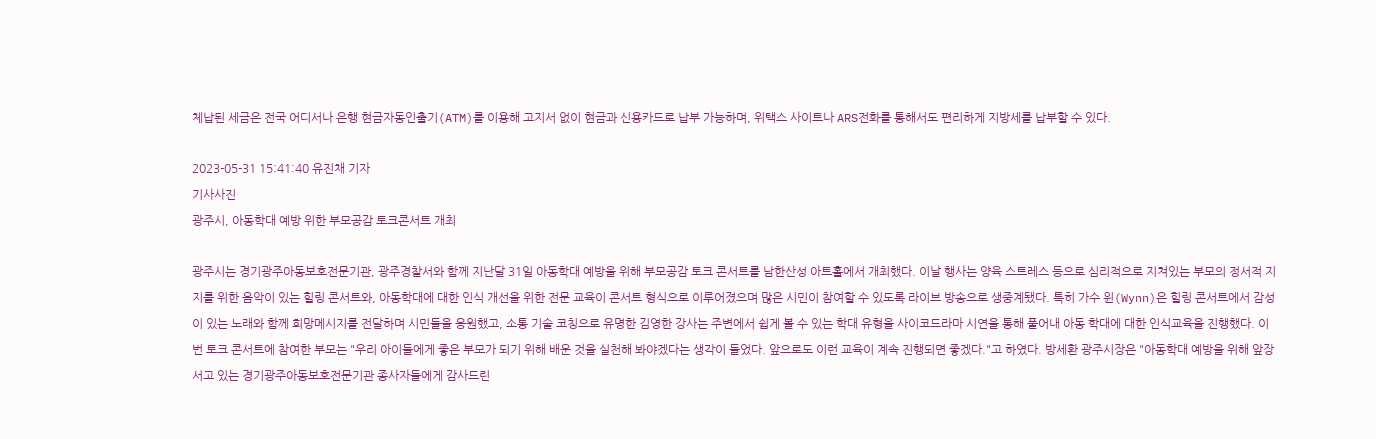체납된 세금은 전국 어디서나 은행 현금자동인출기(ATM)를 이용해 고지서 없이 현금과 신용카드로 납부 가능하며, 위택스 사이트나 ARS전화를 통해서도 편리하게 지방세를 납부할 수 있다.

2023-05-31 15:41:40 유진채 기자
기사사진
광주시, 아동학대 예방 위한 부모공감 토크콘서트 개최

광주시는 경기광주아동보호전문기관, 광주경찰서와 함께 지난달 31일 아동학대 예방을 위해 부모공감 토크 콘서트를 남한산성 아트홀에서 개최했다. 이날 행사는 양육 스트레스 등으로 심리적으로 지쳐있는 부모의 정서적 지지를 위한 음악이 있는 힐링 콘서트와, 아동학대에 대한 인식 개선을 위한 전문 교육이 콘서트 형식으로 이루어졌으며 많은 시민이 참여할 수 있도록 라이브 방송으로 생중계됐다. 특히 가수 윈(Wynn)은 힐링 콘서트에서 감성이 있는 노래와 함께 희망메시지를 전달하며 시민들을 응원했고, 소통 기술 코칭으로 유명한 김영한 강사는 주변에서 쉽게 볼 수 있는 학대 유형을 사이코드라마 시연을 통해 풀어내 아동 학대에 대한 인식교육을 진행했다. 이번 토크 콘서트에 참여한 부모는 "우리 아이들에게 좋은 부모가 되기 위해 배운 것을 실천해 봐야겠다는 생각이 들었다. 앞으로도 이런 교육이 계속 진행되면 좋겠다."고 하였다. 방세환 광주시장은 "아동학대 예방을 위해 앞장서고 있는 경기광주아동보호전문기관 종사자들에게 감사드린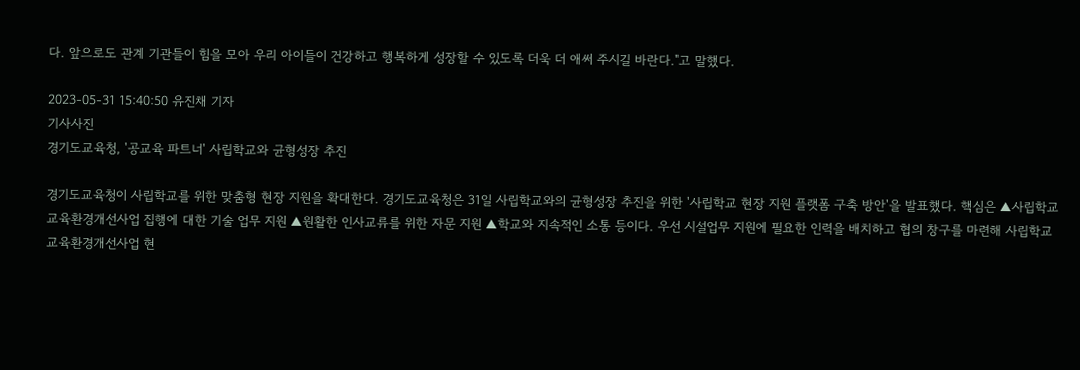다. 앞으로도 관계 기관들이 힘을 모아 우리 아이들이 건강하고 행복하게 성장할 수 있도록 더욱 더 애써 주시길 바란다."고 말했다.

2023-05-31 15:40:50 유진채 기자
기사사진
경기도교육청, '공교육 파트너' 사립학교와 균형성장 추진

경기도교육청이 사립학교를 위한 맞춤형 현장 지원을 확대한다. 경기도교육청은 31일 사립학교와의 균형성장 추진을 위한 '사립학교 현장 지원 플랫폼 구축 방안'을 발표했다. 핵심은 ▲사립학교 교육환경개선사업 집행에 대한 기술 업무 지원 ▲원활한 인사교류를 위한 자문 지원 ▲학교와 지속적인 소통 등이다. 우선 시설업무 지원에 필요한 인력을 배치하고 협의 창구를 마련해 사립학교 교육환경개선사업 현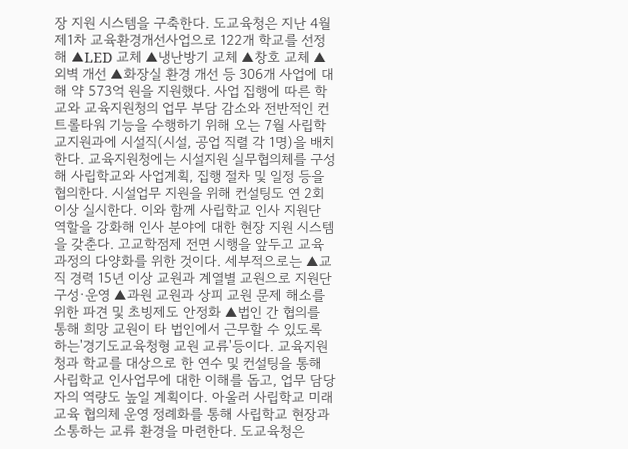장 지원 시스템을 구축한다. 도교육청은 지난 4월 제1차 교육환경개선사업으로 122개 학교를 선정해 ▲LED 교체 ▲냉난방기 교체 ▲창호 교체 ▲외벽 개선 ▲화장실 환경 개선 등 306개 사업에 대해 약 573억 원을 지원했다. 사업 집행에 따른 학교와 교육지원청의 업무 부담 감소와 전반적인 컨트롤타워 기능을 수행하기 위해 오는 7월 사립학교지원과에 시설직(시설, 공업 직렬 각 1명)을 배치한다. 교육지원청에는 시설지원 실무협의체를 구성해 사립학교와 사업계획, 집행 절차 및 일정 등을 협의한다. 시설업무 지원을 위해 컨설팅도 연 2회 이상 실시한다. 이와 함께 사립학교 인사 지원단 역할을 강화해 인사 분야에 대한 현장 지원 시스템을 갖춘다. 고교학점제 전면 시행을 앞두고 교육과정의 다양화를 위한 것이다. 세부적으로는 ▲교직 경력 15년 이상 교원과 계열별 교원으로 지원단 구성·운영 ▲과원 교원과 상피 교원 문제 해소를 위한 파견 및 초빙제도 안정화 ▲법인 간 협의를 통해 희망 교원이 타 법인에서 근무할 수 있도록 하는'경기도교육청형 교원 교류'등이다. 교육지원청과 학교를 대상으로 한 연수 및 컨설팅을 통해 사립학교 인사업무에 대한 이해를 돕고, 업무 담당자의 역량도 높일 계획이다. 아울러 사립학교 미래교육 협의체 운영 정례화를 통해 사립학교 현장과 소통하는 교류 환경을 마련한다. 도교육청은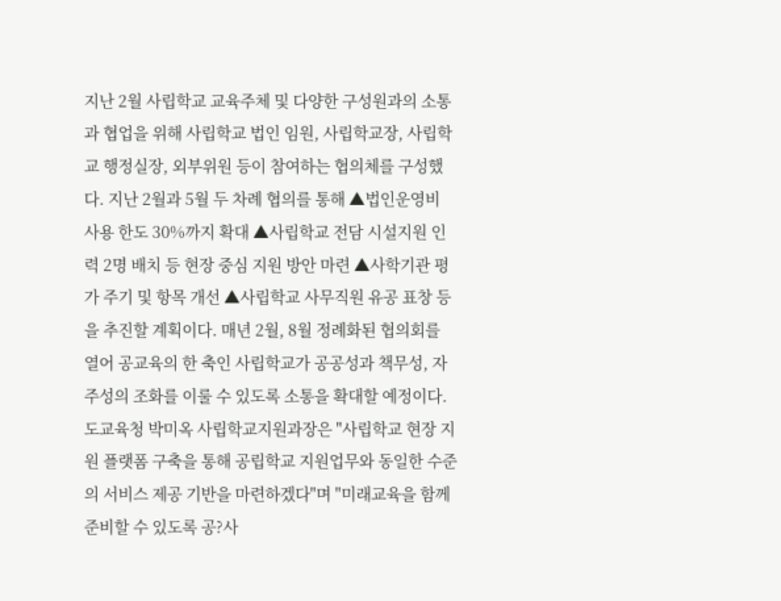지난 2월 사립학교 교육주체 및 다양한 구성원과의 소통과 협업을 위해 사립학교 법인 임원, 사립학교장, 사립학교 행정실장, 외부위원 등이 참여하는 협의체를 구성했다. 지난 2월과 5월 두 차례 협의를 통해 ▲법인운영비 사용 한도 30%까지 확대 ▲사립학교 전담 시설지원 인력 2명 배치 등 현장 중심 지원 방안 마련 ▲사학기관 평가 주기 및 항목 개선 ▲사립학교 사무직원 유공 표창 등을 추진할 계획이다. 매년 2월, 8월 정례화된 협의회를 열어 공교육의 한 축인 사립학교가 공공성과 책무성, 자주성의 조화를 이룰 수 있도록 소통을 확대할 예정이다. 도교육청 박미옥 사립학교지원과장은 "사립학교 현장 지원 플랫폼 구축을 통해 공립학교 지원업무와 동일한 수준의 서비스 제공 기반을 마련하겠다"며 "미래교육을 함께 준비할 수 있도록 공?사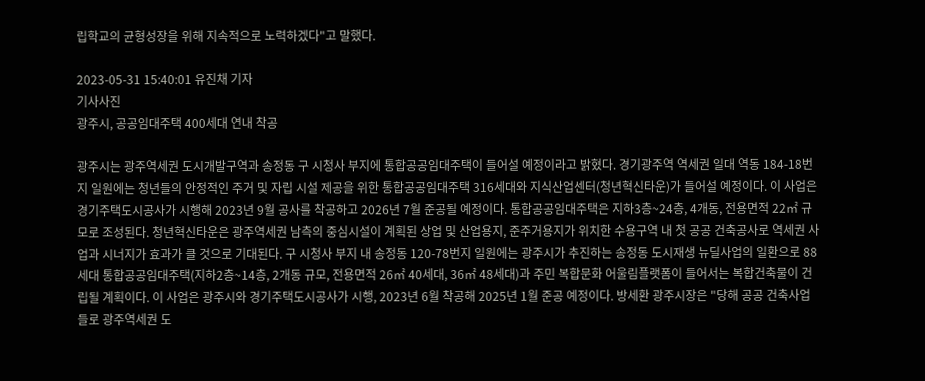립학교의 균형성장을 위해 지속적으로 노력하겠다"고 말했다.

2023-05-31 15:40:01 유진채 기자
기사사진
광주시, 공공임대주택 400세대 연내 착공

광주시는 광주역세권 도시개발구역과 송정동 구 시청사 부지에 통합공공임대주택이 들어설 예정이라고 밝혔다. 경기광주역 역세권 일대 역동 184-18번지 일원에는 청년들의 안정적인 주거 및 자립 시설 제공을 위한 통합공공임대주택 316세대와 지식산업센터(청년혁신타운)가 들어설 예정이다. 이 사업은 경기주택도시공사가 시행해 2023년 9월 공사를 착공하고 2026년 7월 준공될 예정이다. 통합공공임대주택은 지하3층~24층, 4개동, 전용면적 22㎡ 규모로 조성된다. 청년혁신타운은 광주역세권 남측의 중심시설이 계획된 상업 및 산업용지, 준주거용지가 위치한 수용구역 내 첫 공공 건축공사로 역세권 사업과 시너지가 효과가 클 것으로 기대된다. 구 시청사 부지 내 송정동 120-78번지 일원에는 광주시가 추진하는 송정동 도시재생 뉴딜사업의 일환으로 88세대 통합공공임대주택(지하2층~14층, 2개동 규모, 전용면적 26㎡ 40세대, 36㎡ 48세대)과 주민 복합문화 어울림플랫폼이 들어서는 복합건축물이 건립될 계획이다. 이 사업은 광주시와 경기주택도시공사가 시행, 2023년 6월 착공해 2025년 1월 준공 예정이다. 방세환 광주시장은 "당해 공공 건축사업들로 광주역세권 도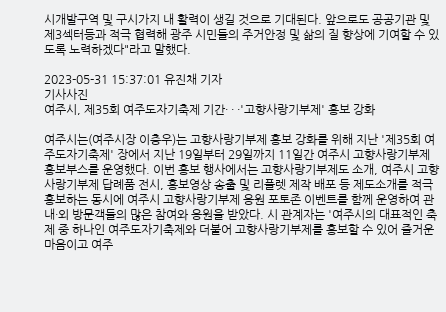시개발구역 및 구시가지 내 활력이 생길 것으로 기대된다. 앞으로도 공공기관 및 제3섹터등과 적극 협력해 광주 시민들의 주거안정 및 삶의 질 향상에 기여할 수 있도록 노력하겠다"라고 말했다.

2023-05-31 15:37:01 유진채 기자
기사사진
여주시, 제35회 여주도자기축제 기간· · ·'고향사랑기부제' 홍보 강화

여주시는(여주시장 이충우)는 고향사랑기부제 홍보 강화를 위해 지난 '제35회 여주도자기축제' 장에서 지난 19일부터 29일까지 11일간 여주시 고향사랑기부제 홍보부스를 운영했다. 이번 홍보 행사에서는 고향사랑기부제도 소개, 여주시 고향사랑기부제 답례품 전시, 홍보영상 송출 및 리플렛 제작 배포 등 제도소개를 적극 홍보하는 동시에 여주시 고향사랑기부제 응원 포토존 이벤트를 함께 운영하여 관내·외 방문객들의 많은 참여와 응원을 받았다. 시 관계자는 '여주시의 대표적인 축제 중 하나인 여주도자기축제와 더불어 고향사랑기부제를 홍보할 수 있어 즐거운 마음이고 여주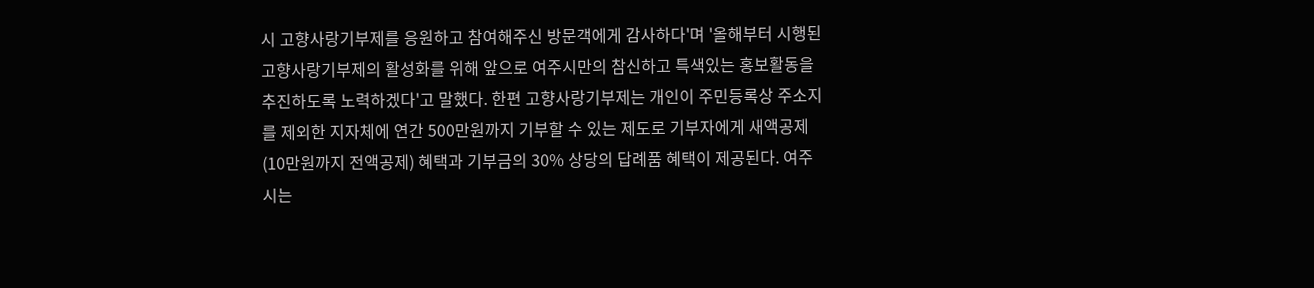시 고향사랑기부제를 응원하고 참여해주신 방문객에게 감사하다'며 '올해부터 시행된 고향사랑기부제의 활성화를 위해 앞으로 여주시만의 참신하고 특색있는 홍보활동을 추진하도록 노력하겠다'고 말했다. 한편 고향사랑기부제는 개인이 주민등록상 주소지를 제외한 지자체에 연간 500만원까지 기부할 수 있는 제도로 기부자에게 새액공제(10만원까지 전액공제) 혜택과 기부금의 30% 상당의 답례품 혜택이 제공된다. 여주시는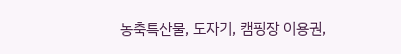농축특산물, 도자기, 캠핑장 이용권,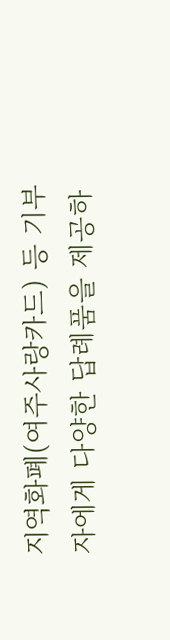지역화폐(여주사랑카드) 등 기부자에게 다양한 답례품을 제공하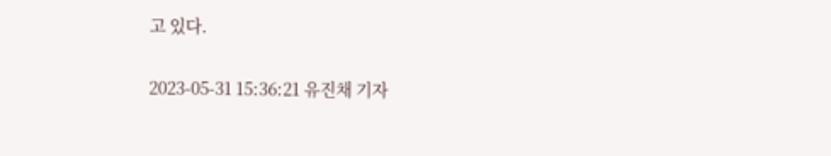고 있다.

2023-05-31 15:36:21 유진채 기자